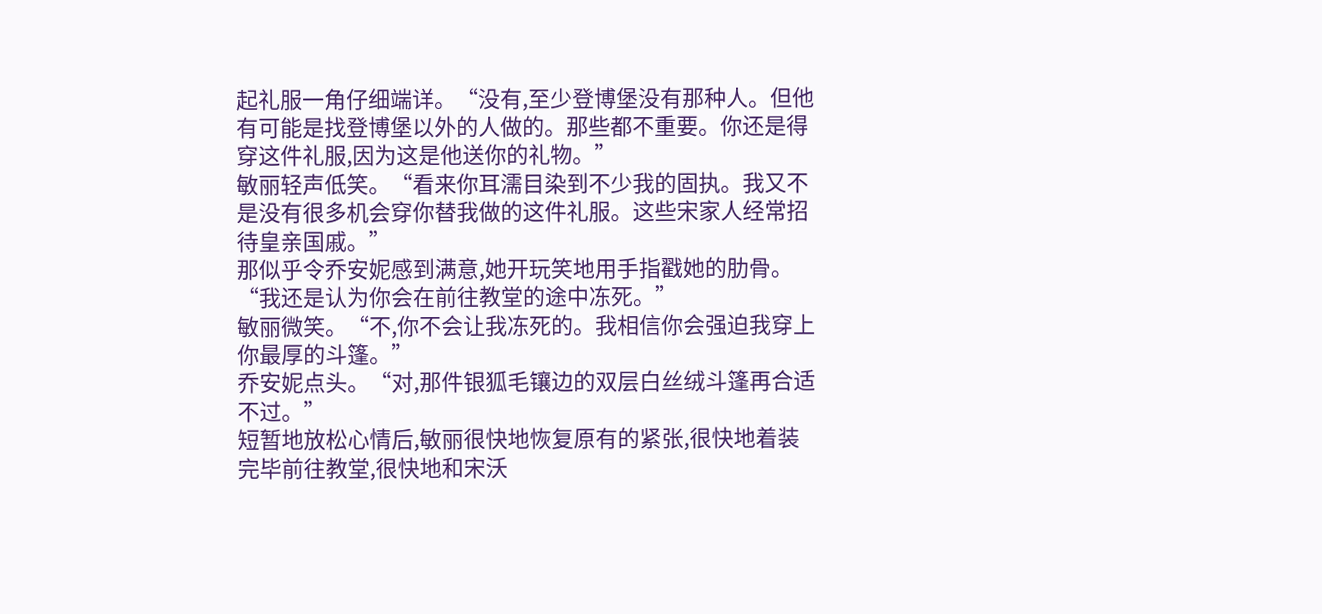起礼服一角仔细端详。“没有,至少登博堡没有那种人。但他有可能是找登博堡以外的人做的。那些都不重要。你还是得穿这件礼服,因为这是他送你的礼物。”
敏丽轻声低笑。“看来你耳濡目染到不少我的固执。我又不是没有很多机会穿你替我做的这件礼服。这些宋家人经常招待皇亲国戚。”
那似乎令乔安妮感到满意,她开玩笑地用手指戳她的肋骨。“我还是认为你会在前往教堂的途中冻死。”
敏丽微笑。“不,你不会让我冻死的。我相信你会强迫我穿上你最厚的斗篷。”
乔安妮点头。“对,那件银狐毛镶边的双层白丝绒斗篷再合适不过。”
短暂地放松心情后,敏丽很快地恢复原有的紧张,很快地着装完毕前往教堂,很快地和宋沃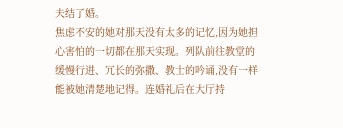夫结了婚。
焦虑不安的她对那天没有太多的记忆,因为她担心害怕的一切都在那天实现。列队前往教堂的缓慢行进、冗长的弥撒、教士的吟诵,没有一样能被她清楚地记得。连婚礼后在大厅持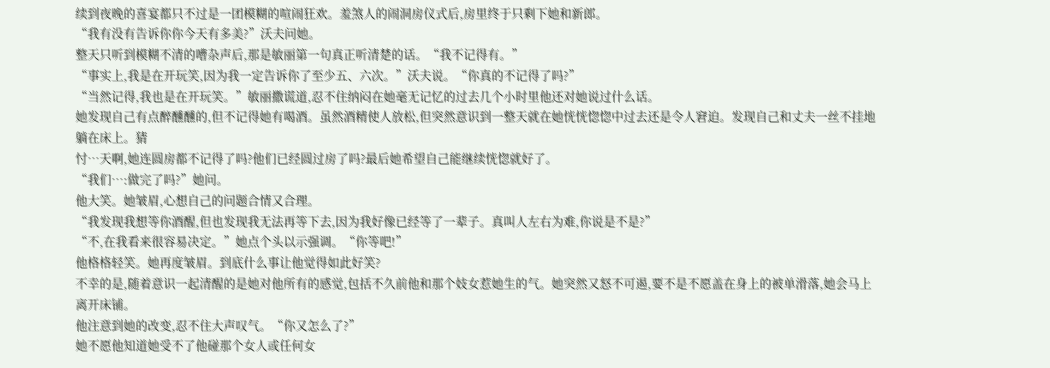续到夜晚的喜宴都只不过是一团模糊的喧闹狂欢。羞煞人的闹洞房仪式后,房里终于只剩下她和新郎。
“我有没有告诉你你今天有多美?”沃夫问她。
整天只听到模糊不清的嘈杂声后,那是敏丽第一句真正听清楚的话。“我不记得有。”
“事实上,我是在开玩笑,因为我一定告诉你了至少五、六次。”沃夫说。“你真的不记得了吗?”
“当然记得,我也是在开玩笑。”敏丽撒谎道,忍不住纳闷在她毫无记忆的过去几个小时里他还对她说过什么话。
她发现自己有点醉醺醺的,但不记得她有喝酒。虽然酒精使人放松,但突然意识到一整天就在她恍恍惚惚中过去还是令人窘迫。发现自己和丈夫一丝不挂地躺在床上。猜
忖…天啊,她连圆房都不记得了吗?他们已经圆过房了吗?最后她希望自己能继续恍惚就好了。
“我们…:做完了吗?”她问。
他大笑。她皱眉,心想自己的问题合情又合理。
“我发现我想等你酒醒,但也发现我无法再等下去,因为我好像已经等了一辈子。真叫人左右为难,你说是不是?”
“不,在我看来很容易决定。”她点个头以示强调。“你等吧!”
他格格轻笑。她再度皱眉。到底什么事让他觉得如此好笑?
不幸的是,随着意识一起清醒的是她对他所有的感觉,包括不久前他和那个妓女惹她生的气。她突然又怒不可遏,要不是不愿盖在身上的被单滑落,她会马上离开床铺。
他注意到她的改变,忍不住大声叹气。“你又怎么了?”
她不愿他知道她受不了他碰那个女人或任何女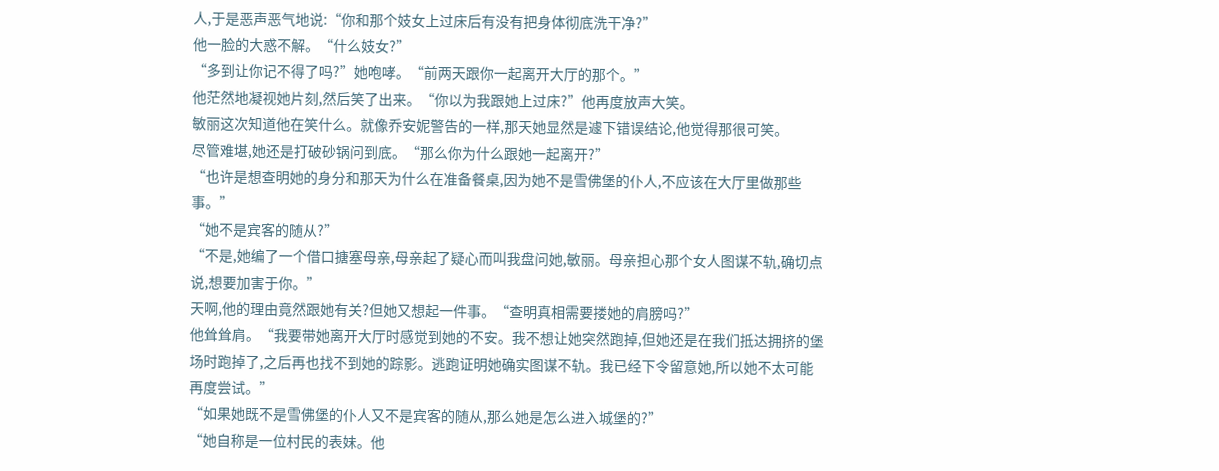人,于是恶声恶气地说:“你和那个妓女上过床后有没有把身体彻底洗干净?”
他一脸的大惑不解。“什么妓女?”
“多到让你记不得了吗?”她咆哮。“前两天跟你一起离开大厅的那个。”
他茫然地凝视她片刻,然后笑了出来。“你以为我跟她上过床?”他再度放声大笑。
敏丽这次知道他在笑什么。就像乔安妮警告的一样,那天她显然是遽下错误结论,他觉得那很可笑。
尽管难堪,她还是打破砂锅问到底。“那么你为什么跟她一起离开?”
“也许是想查明她的身分和那天为什么在准备餐桌,因为她不是雪佛堡的仆人,不应该在大厅里做那些事。”
“她不是宾客的随从?”
“不是,她编了一个借口搪塞母亲,母亲起了疑心而叫我盘问她,敏丽。母亲担心那个女人图谋不轨,确切点说,想要加害于你。”
天啊,他的理由竟然跟她有关?但她又想起一件事。“查明真相需要搂她的肩膀吗?”
他耸耸肩。“我要带她离开大厅时感觉到她的不安。我不想让她突然跑掉,但她还是在我们抵达拥挤的堡场时跑掉了,之后再也找不到她的踪影。逃跑证明她确实图谋不轨。我已经下令留意她,所以她不太可能再度尝试。”
“如果她既不是雪佛堡的仆人又不是宾客的随从,那么她是怎么进入城堡的?”
“她自称是一位村民的表妹。他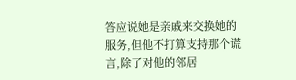答应说她是亲戚来交换她的服务,但他不打算支持那个谎言,除了对他的邻居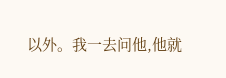以外。我一去问他,他就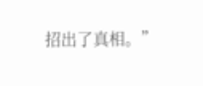招出了真相。”